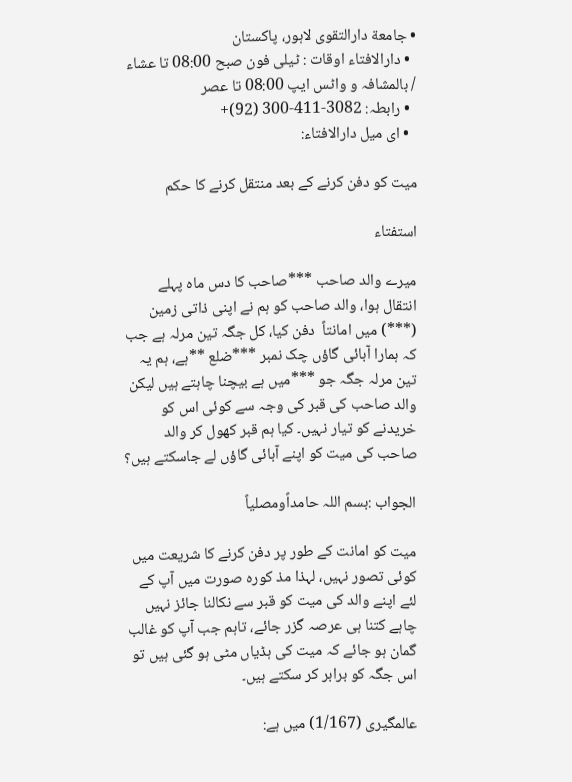• جامعة دارالتقوی لاہور، پاکستان
  • دارالافتاء اوقات : ٹیلی فون صبح 08:00 تا عشاء / بالمشافہ و واٹس ایپ 08:00 تا عصر
  • رابطہ: 3082-411-300 (92)+
  • ای میل دارالافتاء:

میت کو دفن کرنے کے بعد منتقل کرنے کا حکم

استفتاء

میرے والد صاحب ***صاحب کا دس ماہ پہلے انتقال ہوا، والد صاحب کو ہم نے اپنی ذاتی زمین (***) میں امانتاً  دفن کیا، کل جگہ تین مرلہ ہے جب کہ ہمارا آبائی گاؤں چک نمبر ***ضلع **ہے، ہم یہ تین مرلہ جگہ جو ***میں ہے بیچنا چاہتے ہیں لیکن والد صاحب کی قبر کی وجہ سے کوئی اس کو خریدنے کو تیار نہیں۔ کیا ہم قبر کھول کر والد صاحب کی میت کو اپنے آبائی گاؤں لے جاسکتے ہیں؟

الجواب :بسم اللہ حامداًومصلیاً

میت کو امانت کے طور پر دفن کرنے کا شریعت میں کوئی تصور نہیں، لہذا مذ کورہ صورت میں آپ کے لئے اپنے والد کی میت کو قبر سے نکالنا جائز نہیں چاہے کتنا ہی عرصہ گزر جائے، تاہم جب آپ کو غالب گمان ہو جائے کہ میت کی ہڈیاں مٹی ہو گئی ہیں تو اس جگہ کو برابر کر سکتے ہیں۔

عالمگیری (1/167) میں ہے: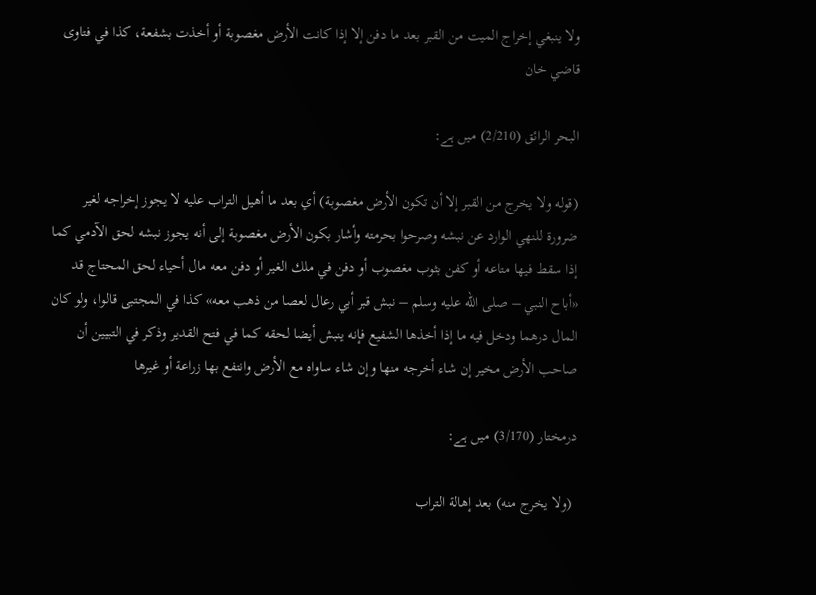ولا ‌ينبغي ‌إخراج الميت من القبر بعد ما دفن إلا إذا كانت الأرض مغصوبة أو أخذت بشفعة، كذا في فتاوى قاضي خان

البحر الرائق (2/210) میں ہے:

(قوله ‌ولا ‌يخرج ‌من ‌القبر إلا أن تكون الأرض مغصوبة) أي بعد ما أهيل التراب عليه لا يجوز إخراجه لغير ضرورة للنهي الوارد عن نبشه وصرحوا بحرمته وأشار بكون الأرض مغصوبة إلى أنه يجوز نبشه لحق الآدمي كما إذا سقط فيها متاعه أو كفن بثوب مغصوب أو دفن في ملك الغير أو دفن معه مال أحياء لحق المحتاج قد «أباح النبي – صلى الله عليه وسلم – نبش قبر أبي رعال لعصا من ذهب معه» كذا في المجتبى قالوا، ولو كان المال درهما ودخل فيه ما إذا أخذها الشفيع فإنه ينبش أيضا لحقه كما في فتح القدير وذكر في التبيين أن صاحب الأرض مخير إن شاء أخرجه منها وإن شاء ساواه مع الأرض وانتفع بها زراعة أو غيرها

درمختار (3/170) میں ہے:

 (ولا يخرج منه) بعد ‌إهالة ‌التراب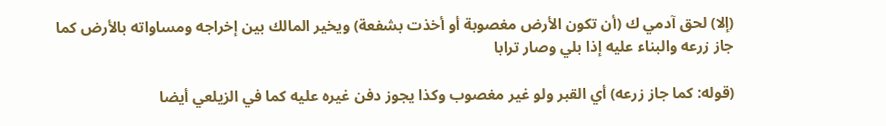(إلا) لحق آدمي ك (أن تكون الأرض مغصوبة أو أخذت بشفعة) ويخير المالك بين إخراجه ومساواته بالأرض كما جاز زرعه والبناء عليه إذا بلي وصار ترابا

(قوله: كما ‌جاز ‌زرعه) أي القبر ولو غير مغصوب وكذا يجوز دفن غيره عليه كما في الزيلعي أيضا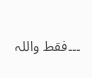۔۔۔فقط واللہ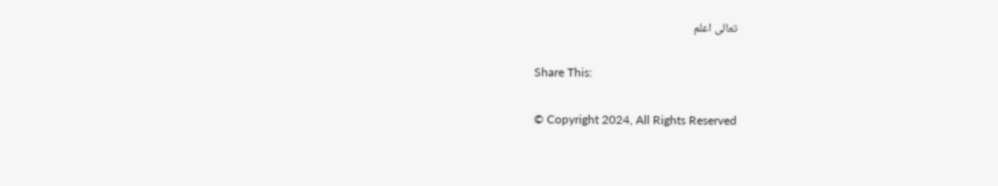تعالی اعلم

Share This:

© Copyright 2024, All Rights Reserved